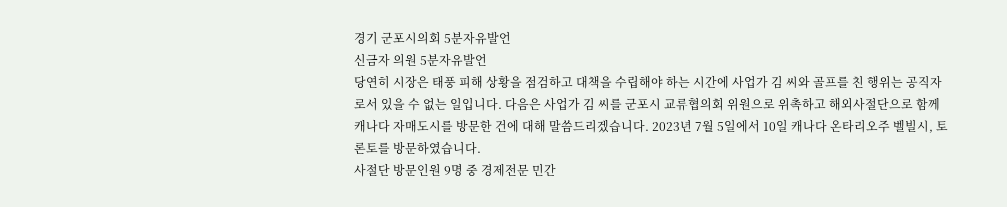경기 군포시의회 5분자유발언
신금자 의원 5분자유발언
당연히 시장은 태풍 피해 상황을 점검하고 대책을 수립해야 하는 시간에 사업가 김 씨와 골프를 친 행위는 공직자로서 있을 수 없는 일입니다. 다음은 사업가 김 씨를 군포시 교류협의회 위원으로 위촉하고 해외사절단으로 함께 캐나다 자매도시를 방문한 건에 대해 말씀드리겠습니다. 2023년 7월 5일에서 10일 캐나다 온타리오주 벨빌시, 토론토를 방문하였습니다.
사절단 방문인원 9명 중 경제전문 민간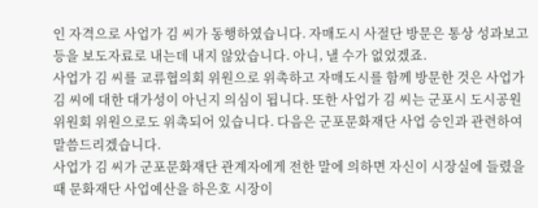인 자격으로 사업가 김 씨가 동행하였습니다. 자매도시 사절단 방문은 통상 성과보고 등을 보도자료로 내는데 내지 않았습니다. 아니, 낼 수가 없었겠죠.
사업가 김 씨를 교류협의회 위원으로 위촉하고 자매도시를 함께 방문한 것은 사업가 김 씨에 대한 대가성이 아닌지 의심이 됩니다. 또한 사업가 김 씨는 군포시 도시공원위원회 위원으로도 위촉되어 있습니다. 다음은 군포문화재단 사업 승인과 관련하여 말씀드리겠습니다.
사업가 김 씨가 군포문화재단 관계자에게 전한 말에 의하면 자신이 시장실에 들렸을 때 문화재단 사업예산을 하은호 시장이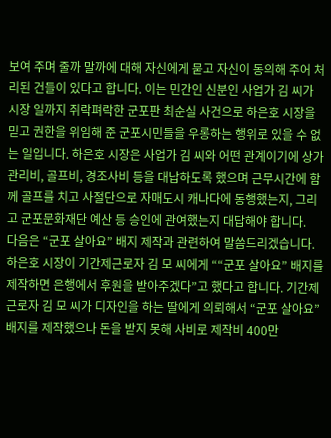보여 주며 줄까 말까에 대해 자신에게 묻고 자신이 동의해 주어 처리된 건들이 있다고 합니다. 이는 민간인 신분인 사업가 김 씨가 시장 일까지 쥐락펴락한 군포판 최순실 사건으로 하은호 시장을 믿고 권한을 위임해 준 군포시민들을 우롱하는 행위로 있을 수 없는 일입니다. 하은호 시장은 사업가 김 씨와 어떤 관계이기에 상가 관리비, 골프비, 경조사비 등을 대납하도록 했으며 근무시간에 함께 골프를 치고 사절단으로 자매도시 캐나다에 동행했는지, 그리고 군포문화재단 예산 등 승인에 관여했는지 대답해야 합니다.
다음은 “군포 살아요” 배지 제작과 관련하여 말씀드리겠습니다. 하은호 시장이 기간제근로자 김 모 씨에게 ““군포 살아요” 배지를 제작하면 은행에서 후원을 받아주겠다”고 했다고 합니다. 기간제근로자 김 모 씨가 디자인을 하는 딸에게 의뢰해서 “군포 살아요” 배지를 제작했으나 돈을 받지 못해 사비로 제작비 400만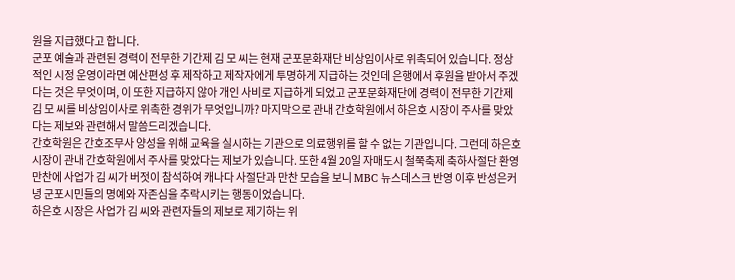원을 지급했다고 합니다.
군포 예술과 관련된 경력이 전무한 기간제 김 모 씨는 현재 군포문화재단 비상임이사로 위촉되어 있습니다. 정상적인 시정 운영이라면 예산편성 후 제작하고 제작자에게 투명하게 지급하는 것인데 은행에서 후원을 받아서 주겠다는 것은 무엇이며, 이 또한 지급하지 않아 개인 사비로 지급하게 되었고 군포문화재단에 경력이 전무한 기간제 김 모 씨를 비상임이사로 위촉한 경위가 무엇입니까? 마지막으로 관내 간호학원에서 하은호 시장이 주사를 맞았다는 제보와 관련해서 말씀드리겠습니다.
간호학원은 간호조무사 양성을 위해 교육을 실시하는 기관으로 의료행위를 할 수 없는 기관입니다. 그런데 하은호 시장이 관내 간호학원에서 주사를 맞았다는 제보가 있습니다. 또한 4월 20일 자매도시 철쭉축제 축하사절단 환영 만찬에 사업가 김 씨가 버젓이 참석하여 캐나다 사절단과 만찬 모습을 보니 MBC 뉴스데스크 반영 이후 반성은커녕 군포시민들의 명예와 자존심을 추락시키는 행동이었습니다.
하은호 시장은 사업가 김 씨와 관련자들의 제보로 제기하는 위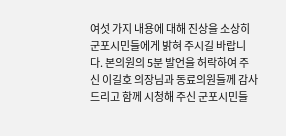여섯 가지 내용에 대해 진상을 소상히 군포시민들에게 밝혀 주시길 바랍니다. 본의원의 5분 발언을 허락하여 주신 이길호 의장님과 동료의원들께 감사드리고 함께 시청해 주신 군포시민들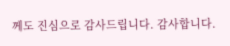께도 진심으로 감사드립니다. 감사합니다.